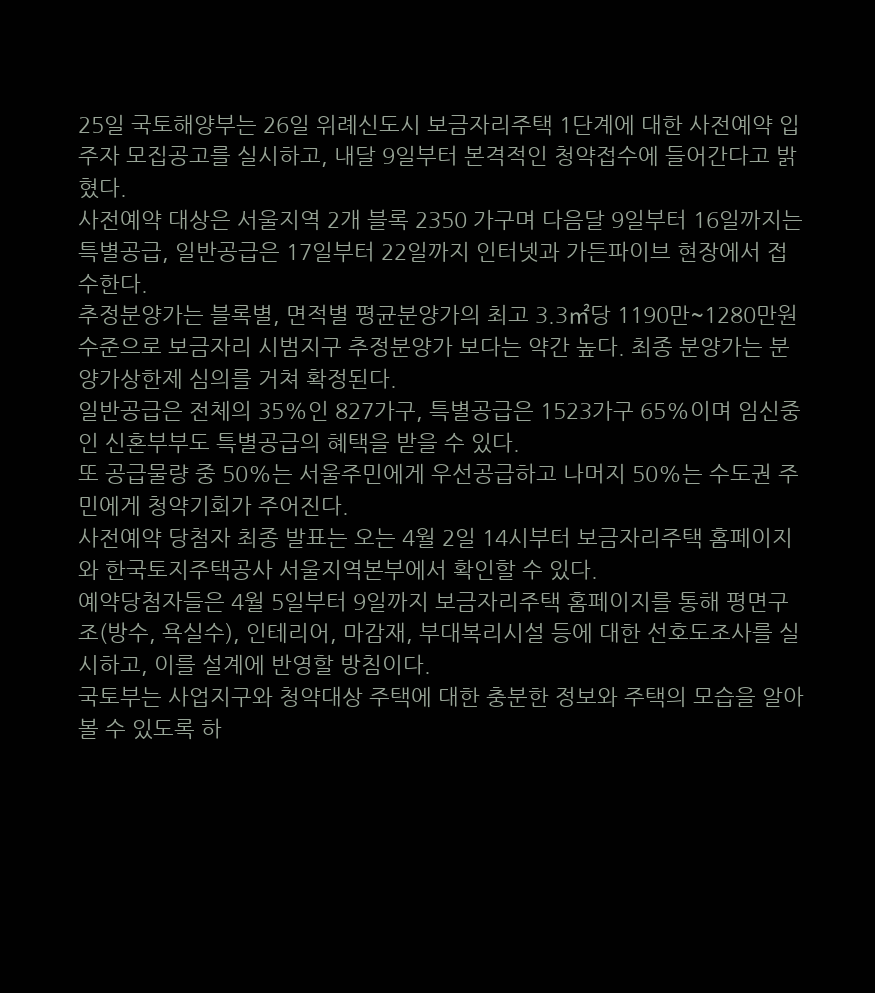25일 국토해양부는 26일 위례신도시 보금자리주택 1단계에 대한 사전예약 입주자 모집공고를 실시하고, 내달 9일부터 본격적인 청약접수에 들어간다고 밝혔다.
사전예약 대상은 서울지역 2개 블록 2350 가구며 다음달 9일부터 16일까지는 특별공급, 일반공급은 17일부터 22일까지 인터넷과 가든파이브 현장에서 접수한다.
추정분양가는 블록별, 면적별 평균분양가의 최고 3.3㎡당 1190만~1280만원 수준으로 보금자리 시범지구 추정분양가 보다는 약간 높다. 최종 분양가는 분양가상한제 심의를 거쳐 확정된다.
일반공급은 전체의 35%인 827가구, 특별공급은 1523가구 65%이며 임신중인 신혼부부도 특별공급의 혜택을 받을 수 있다.
또 공급물량 중 50%는 서울주민에게 우선공급하고 나머지 50%는 수도권 주민에게 청약기회가 주어진다.
사전예약 당첨자 최종 발표는 오는 4월 2일 14시부터 보금자리주택 홈페이지와 한국토지주택공사 서울지역본부에서 확인할 수 있다.
예약당첨자들은 4월 5일부터 9일까지 보금자리주택 홈페이지를 통해 평면구조(방수, 욕실수), 인테리어, 마감재, 부대복리시설 등에 대한 선호도조사를 실시하고, 이를 설계에 반영할 방침이다.
국토부는 사업지구와 청약대상 주택에 대한 충분한 정보와 주택의 모습을 알아 볼 수 있도록 하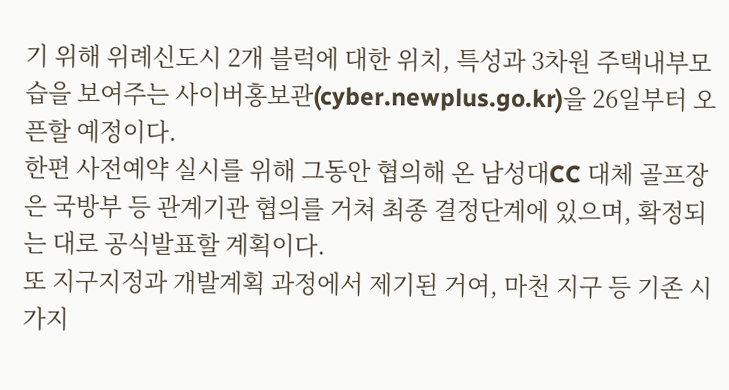기 위해 위례신도시 2개 블럭에 대한 위치, 특성과 3차원 주택내부모습을 보여주는 사이버홍보관(cyber.newplus.go.kr)을 26일부터 오픈할 예정이다.
한편 사전예약 실시를 위해 그동안 협의해 온 남성대CC 대체 골프장은 국방부 등 관계기관 협의를 거쳐 최종 결정단계에 있으며, 확정되는 대로 공식발표할 계획이다.
또 지구지정과 개발계획 과정에서 제기된 거여, 마천 지구 등 기존 시가지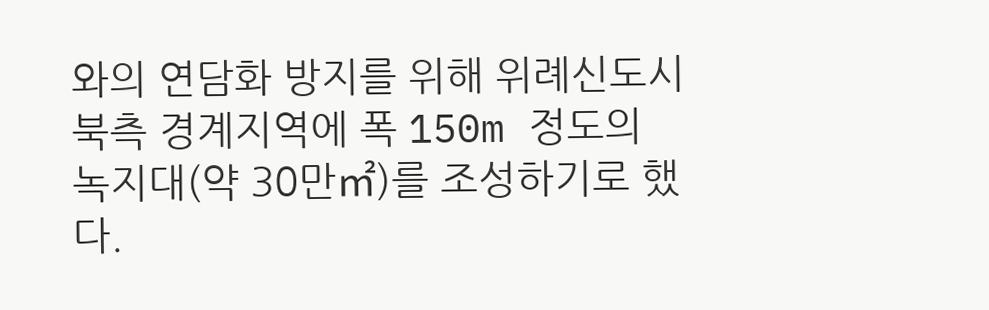와의 연담화 방지를 위해 위례신도시 북측 경계지역에 폭 150m 정도의 녹지대(약 30만㎡)를 조성하기로 했다.